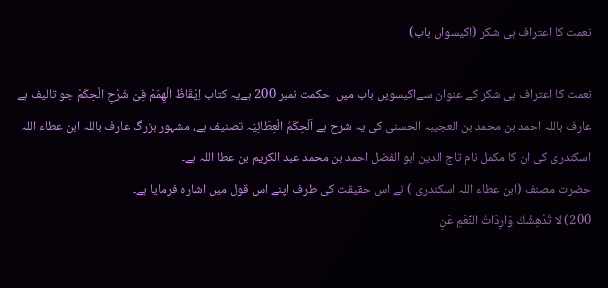نعمت کا اعتراف ہی شکر (اکیسواں باب)

نعمت کا اعتراف ہی شکر کے عنوان سےاکیسویں باب میں  حکمت نمبر 200 ہےیہ کتاب اِیْقَاظُ الْھِمَمْ فِیْ شَرْحِ الْحِکَمْ جو تالیف ہے عارف باللہ احمد بن محمد بن العجیبہ الحسنی کی یہ شرح ہے اَلْحِکَمُ الْعِطَائِیَہ تصنیف ہے، مشہور بزرگ عارف باللہ ابن عطاء اللہ اسکندری کی ان کا مکمل نام تاج الدین ابو الفضل احمد بن محمد عبد الکریم بن عطا اللہ ہے۔
حضرت مصنف (ابن عطاء اللہ اسکندری ) نے اس حقیقت کی طرف اپنے اس قول میں اشارہ فرمایا ہے۔
200) لا تُدْهِشْكَ وَارِدَاتُ النِّعَمِ عَنِ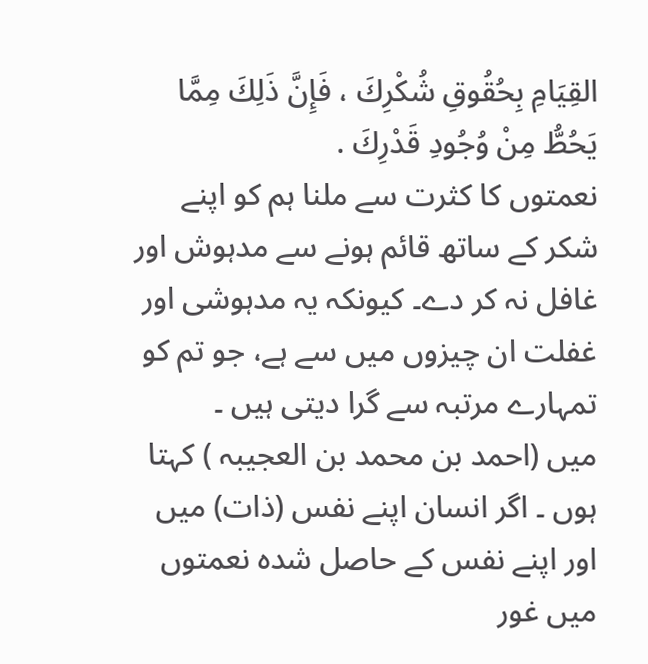القِيَامِ بِحُقُوقِ شُكْرِكَ ، فَإِنَّ ذَلِكَ مِمَّا يَحُطُّ مِنْ وُجُودِ قَدْرِكَ .
نعمتوں کا کثرت سے ملنا ہم کو اپنے شکر کے ساتھ قائم ہونے سے مدہوش اور غافل نہ کر دے۔ کیونکہ یہ مدہوشی اور غفلت ان چیزوں میں سے ہے، جو تم کو تمہارے مرتبہ سے گرا دیتی ہیں ۔
میں (احمد بن محمد بن العجیبہ ) کہتا ہوں ۔ اگر انسان اپنے نفس (ذات) میں اور اپنے نفس کے حاصل شدہ نعمتوں میں غور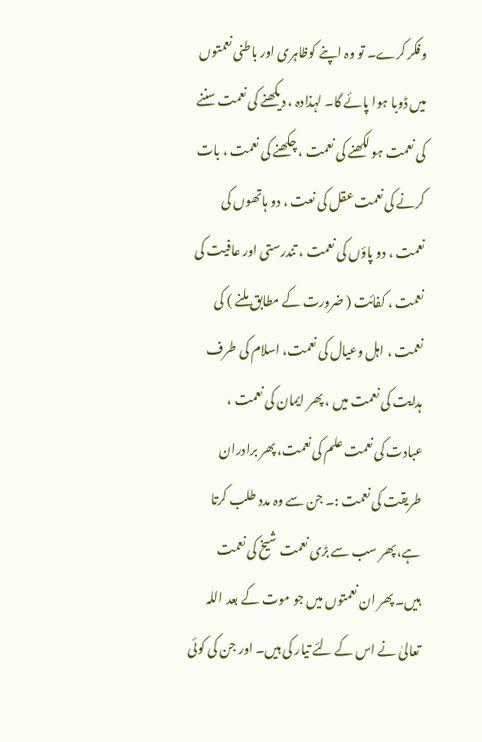وفکر کرے۔ تو وہ اپنے کوظاہری اور باطنی نعمتوں میں ڈوبا ہوا پائے گا۔ لہذادہ ، دیکھنے کی نعمت سننے کی نعمت ہو لکھنے کی نعمت ، چکھنے کی نعمت ، بات کرنے کی نعمت عقل کی نعت ، دو ہاتھوں کی نعمت ، دو پاؤں کی نعمت ، تندرستی اور عافیت کی نعمت ، کفائت ( ضرورت کے مطابق ملنے ) کی نعمت ، اہل وعیال کی نعمت، اسلام کی طرف ہدایت کی نعمت میں ، پھر ایمان کی نعمت ، عبادت کی نعمت علم کی نعمت، پھر برادران طریقت کی نعمت :۔ جن سے وہ مدد طلب کرتا ہے، پھر سب سے بڑی نعمت شیخ کی نعمت ہیں۔ پھر ان نعمتوں میں جو موت کے بعد اللہ تعالیٰ نے اس کے لئے تیار کی ہیں۔ اور جن کی کوئی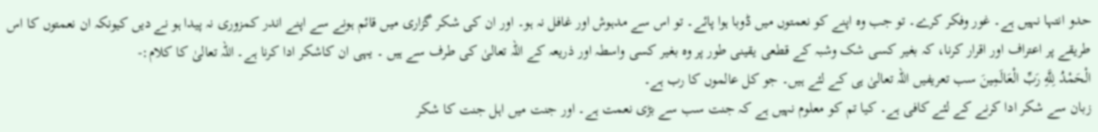حدو انتہا نہیں ہے۔ غور وفکر کرے۔ تو جب وہ اپنے کو نعمتوں میں ڈوبا ہوا پائے۔ تو اس سے مدہوش اور غافل نہ ہو۔ اور ان کی شکر گزاری میں قائم ہونے سے اپنے اندر کمزوری نہ پیدا ہو نے دیں کیونکہ ان نعمتوں کا اس طریقے پر اعتراف اور اقرار کرنا، کہ بغیر کسی شک وشبہ کے قطعی یقینی طور پر وہ بغیر کسی واسطہ اور ذریعہ کے اللہ تعالیٰ کی طرف سے ہیں ۔ یہی ان کاشکر ادا کرنا ہے۔ اللہ تعالیٰ کا کلام:-
الْحَمْدُ لِلَّهِ رَبِّ الْعَالَمِينَ سب تعریفیں اللہ تعالیٰ ہی کے لئے ہیں۔ جو کل عالموں کا رب ہے۔
زبان سے شکر ادا کرنے کے لئے کافی ہے۔ کیا تم کو معلوم نہیں ہے کہ جنت سب سے بڑی نعمت ہے۔ اور جنت میں اہل جنت کا شکر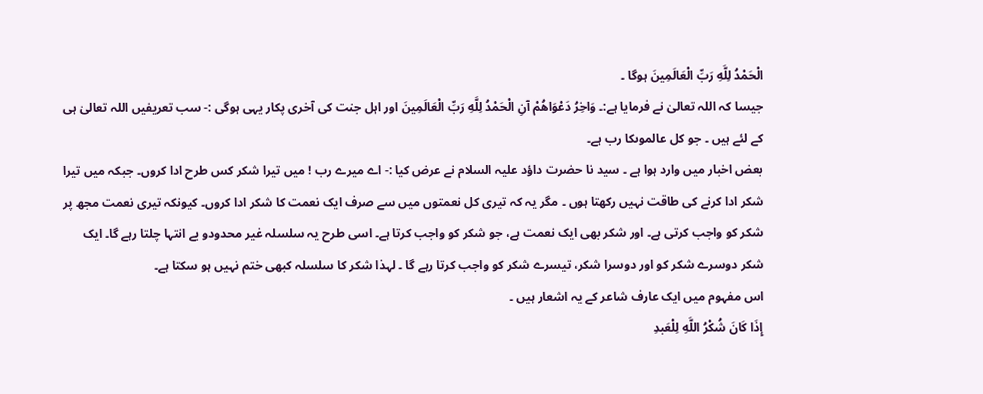الْحَمْدُ لِلَّهِ رَبِّ الْعَالَمِينَ ہوگا ۔
جیسا کہ اللہ تعالیٰ نے فرمایا ہے:۔ وَاخِرُ دَعْوَاهُمْ آنِ الْحَمْدُ لِلَّهِ رَبِّ الْعَالَمِينَ اور اہل جنت کی آخری پکار یہی ہوگی :- سب تعریفیں اللہ تعالیٰ ہی کے لئے ہیں ۔ جو کل عالموںکا رب ہے۔
بعض اخبار میں وارد ہوا ہے ۔ سید نا حضرت داؤد علیہ السلام نے عرض کیا :- اے میرے رب ! میں تیرا شکر کس طرح ادا کروں۔ جبکہ میں تیرا شکر ادا کرنے کی طاقت نہیں رکھتا ہوں ۔ مگر یہ کہ تیری کل نعمتوں میں سے صرف ایک نعمت کا شکر ادا کروں۔ کیونکہ تیری نعمت مجھ پر شکر کو واجب کرتی ہے۔ اور شکر بھی ایک نعمت ہے، جو شکر کو واجب کرتا ہے۔ اسی طرح یہ سلسلہ غیر محدودو بے انتہا چلتا رہے گا۔ ایک شکر دوسرے شکر کو اور دوسرا شکر، تیسرے شکر کو واجب کرتا رہے گا ۔ لہذا شکر کا سلسلہ کبھی ختم نہیں ہو سکتا ہے۔
اس مفہوم میں ایک عارف شاعر کے یہ اشعار ہیں ۔
إِذَا كَانَ شُكْرُ اللَّهِ لِلْعَبدِ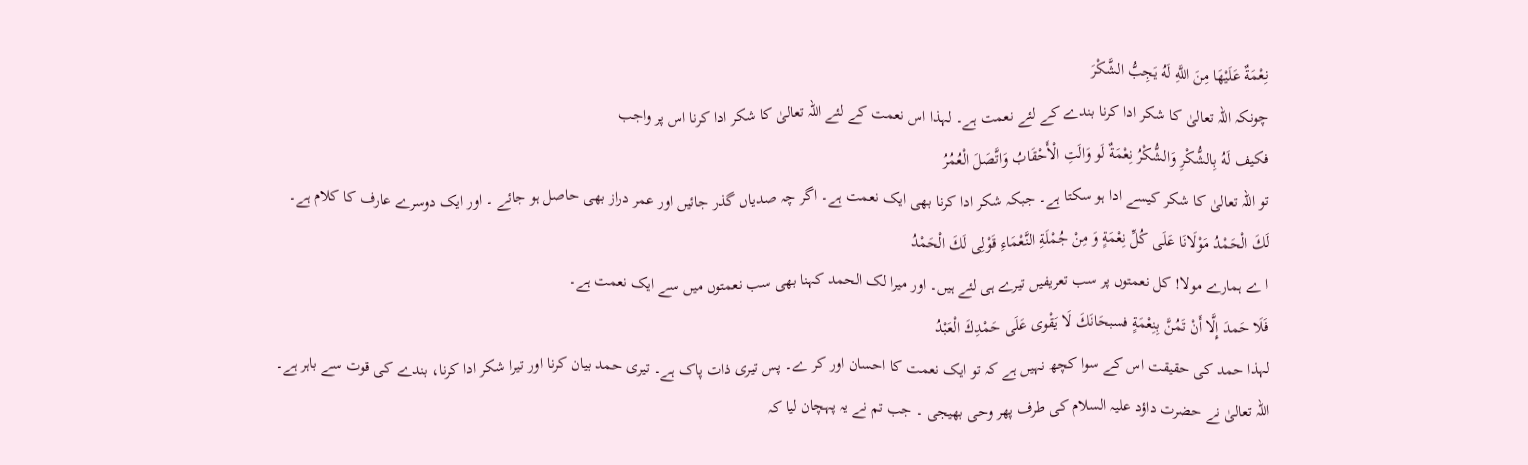نِعْمَةٌ عَلَيْهَا مِنَ اللَّهِ لَهُ يَجِبُّ الشَّكْرَ
چونکہ اللہ تعالیٰ کا شکر ادا کرنا بندے کے لئے نعمت ہے۔ لہذا اس نعمت کے لئے اللہ تعالیٰ کا شکر ادا کرنا اس پر واجب
فكيف لَهُ بِالشُّكْرِ وَالشُّكْرُ نِعْمَةٌ لَو وَالَتِ الْأَحْقَابُ وَاتَّصَلَ الْعُمُرُ
تو اللہ تعالیٰ کا شکر کیسے ادا ہو سکتا ہے۔ جبکہ شکر ادا کرنا بھی ایک نعمت ہے۔ اگر چہ صدیاں گذر جائیں اور عمر دراز بھی حاصل ہو جائے ۔ اور ایک دوسرے عارف کا کلام ہے۔
لَكَ الْحَمْدُ مَوْلَانَا عَلَى كُلِّ نِعْمَةٍ وَ مِنْ جُمْلَةِ النَّعْمَاءِ قَوْلِى لَكَ الْحَمْدُ
ا ے ہمارے مولا! کل نعمتوں پر سب تعریفیں تیرے ہی لئے ہیں۔ اور میرا لک الحمد کہنا بھی سب نعمتوں میں سے ایک نعمت ہے۔
فَلَا حَمدَ إِلَّا أَنْ تَمُنَّ بِنِعْمَةٍ فسبحَانَكَ لَا يَقْوى عَلَى حَمْدِكَ الْعَبْدُ
لہذا حمد کی حقیقت اس کے سوا کچھ نہیں ہے کہ تو ایک نعمت کا احسان اور کر ے۔ پس تیری ذات پاک ہے۔ تیری حمد بیان کرنا اور تیرا شکر ادا کرنا، بندے کی قوت سے باہر ہے۔
اللہ تعالیٰ نے حضرت داؤد علیہ السلام کی طرف پھر وحی بھیجی ۔ جب تم نے یہ پہچان لیا کہ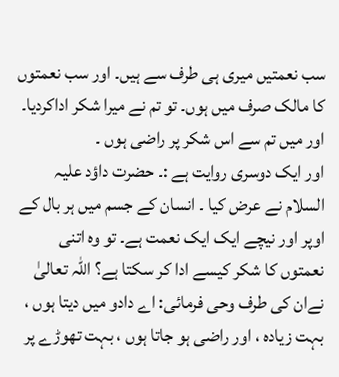سب نعمتیں میری ہی طرف سے ہیں۔ اور سب نعمتوں کا مالک صرف میں ہوں۔ تو تم نے میرا شکر اداکردیا۔ اور میں تم سے اس شکر پر راضی ہوں ۔
اور ایک دوسری روایت ہے :۔ حضرت داؤد علیہ السلام نے عرض کیا ۔ انسان کے جسم میں ہر بال کے اوپر اور نیچے ایک ایک نعمت ہے۔ تو وہ اتنی نعمتوں کا شکر کیسے ادا کر سکتا ہے؟ اللہ تعالیٰ نےان کی طرف وحی فرمائی: اے دادو میں دیتا ہوں ، بہت زیادہ ، اور راضی ہو جاتا ہوں ، بہت تھوڑے پر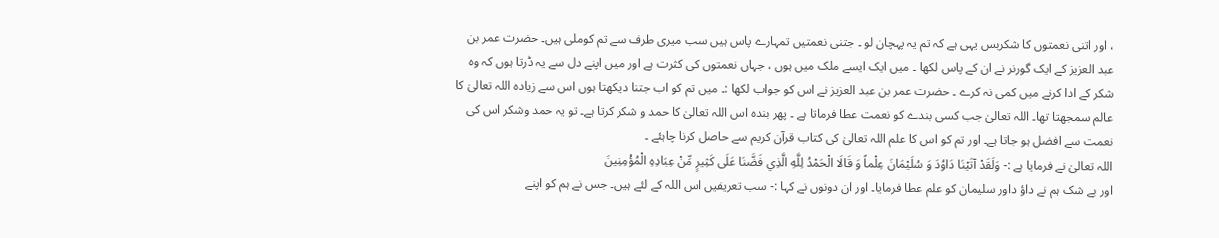، اور اتنی نعمتوں کا شکربس یہی ہے کہ تم یہ پہچان لو ۔ جتنی نعمتیں تمہارے پاس ہیں سب میری طرف سے تم کوملی ہیں۔ حضرت عمر بن عبد العزیز کے ایک گورنر نے ان کے پاس لکھا ۔ میں ایک ایسے ملک میں ہوں ، جہاں نعمتوں کی کثرت ہے اور میں اپنے دل سے یہ ڈرتا ہوں کہ وہ شکر کے ادا کرنے میں کمی نہ کرے ۔ حضرت عمر بن عبد العزیز نے اس کو جواب لکھا :۔ میں تم کو اب جتنا دیکھتا ہوں اس سے زیادہ اللہ تعالیٰ کا عالم سمجھتا تھا۔ اللہ تعالیٰ جب کسی بندے کو نعمت عطا فرماتا ہے ۔ پھر بندہ اس اللہ تعالیٰ کا حمد و شکر کرتا ہے۔ تو یہ حمد وشکر اس کی نعمت سے افضل ہو جاتا ہے۔ اور تم کو اس کا علم اللہ تعالیٰ کی کتاب قرآن کریم سے حاصل کرنا چاہئے ۔
اللہ تعالیٰ نے فرمایا ہے :- وَلَقَدْ آتَيْنَا دَاوُدَ وَ سُلَيْمَانَ عِلْماً وَ قَالَا الْحَمْدُ لِلَّهِ الَّذِي فَضَّنَا عَلَى كَثِيرٍ مِّنْ عِبَادِهِ الْمُؤْمِنِينَ
اور بے شک ہم نے داؤ داور سلیمان کو علم عطا فرمایا۔ اور ان دونوں نے کہا :- سب تعریفیں اس اللہ کے لئے ہیں۔ جس نے ہم کو اپنے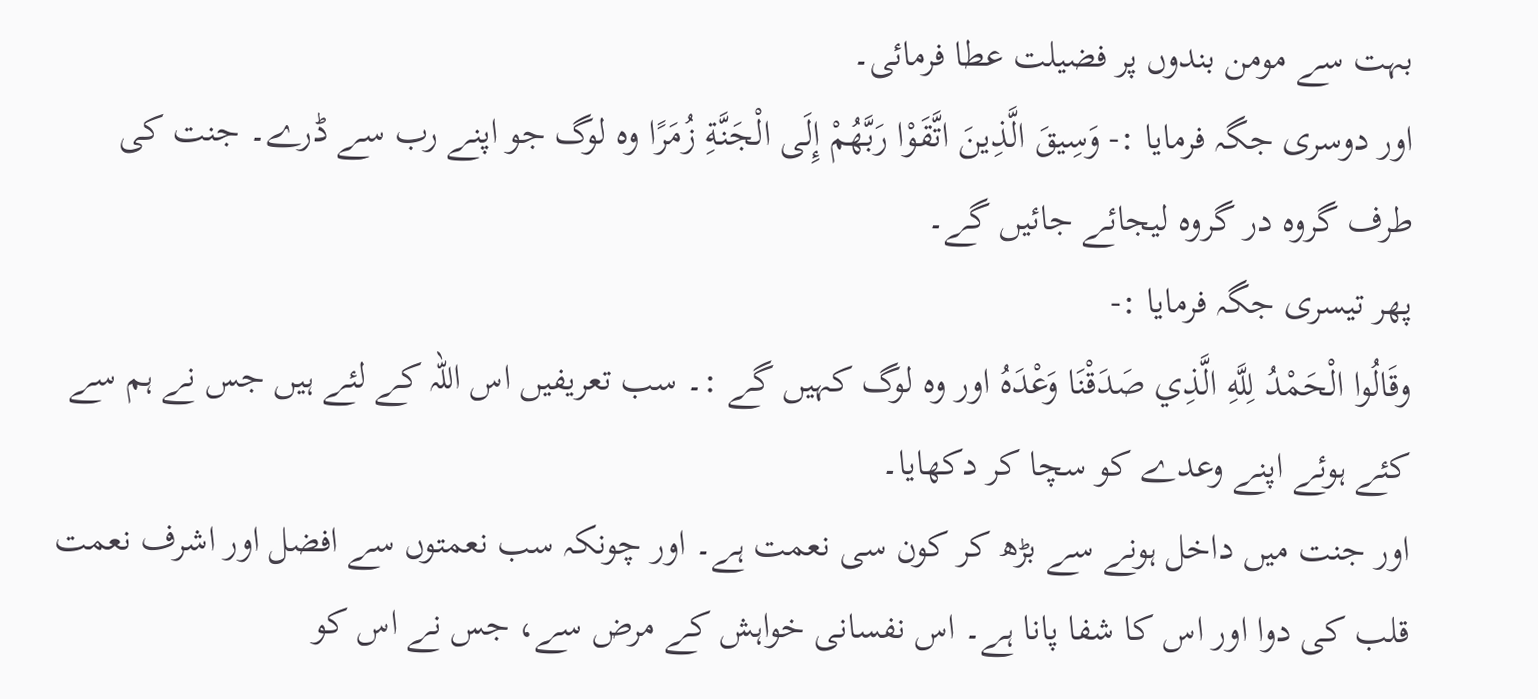بہت سے مومن بندوں پر فضیلت عطا فرمائی۔
اور دوسری جگہ فرمایا :- وَسِيقَ الَّذِينَ اتَّقَوْا رَبَّهُمْ إِلَى الْجَنَّةِ زُمَرًا وہ لوگ جو اپنے رب سے ڈرے۔ جنت کی طرف گروہ در گروہ لیجائے جائیں گے۔
پھر تیسری جگہ فرمایا :-
وقَالُوا الْحَمْدُ لِلَّهِ الَّذِي صَدَقْنَا وَعْدَهُ اور وہ لوگ کہیں گے :۔ سب تعریفیں اس اللہ کے لئے ہیں جس نے ہم سے کئے ہوئے اپنے وعدے کو سچا کر دکھایا۔
اور جنت میں داخل ہونے سے بڑھ کر کون سی نعمت ہے۔ اور چونکہ سب نعمتوں سے افضل اور اشرف نعمت قلب کی دوا اور اس کا شفا پانا ہے۔ اس نفسانی خواہش کے مرض سے، جس نے اس کو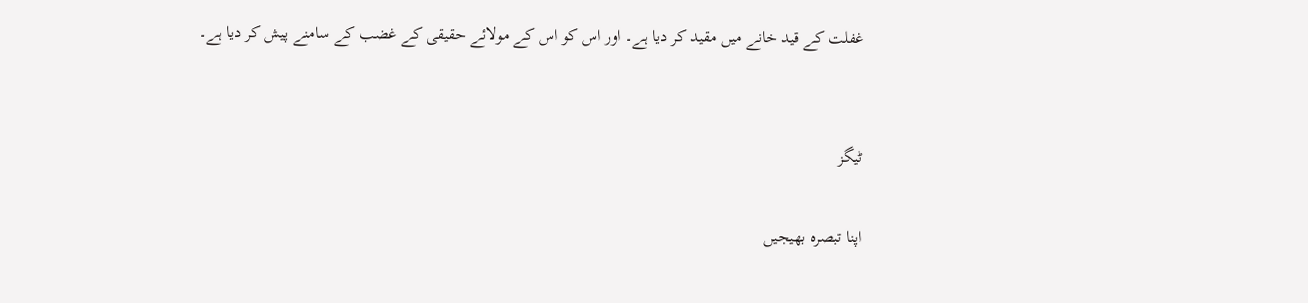غفلت کے قید خانے میں مقید کر دیا ہے۔ اور اس کو اس کے مولائے حقیقی کے غضب کے سامنے پیش کر دیا ہے۔


ٹیگز

اپنا تبصرہ بھیجیں